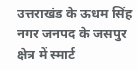उत्तराखंड के ऊधम सिंह नगर जनपद के जसपुर क्षेत्र में स्मार्ट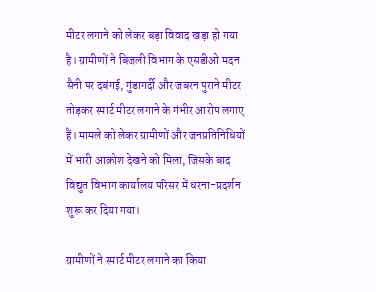मीटर लगाने को लेकर बड़ा विवाद खड़ा हो गया है। ग्रामीणों ने बिजली विभाग के एसडीओ मदन सैनी पर दबंगई, गुंडागर्दी और जबरन पुराने मीटर तोड़कर स्मार्ट मीटर लगाने के गंभीर आरोप लगाए हैं। मामले को लेकर ग्रामीणों और जनप्रतिनिधियों में भारी आक्रोश देखने को मिला, जिसके बाद विद्युत विभाग कार्यालय परिसर में धरना-प्रदर्शन शुरू कर दिया गया।

ग्रामीणों ने स्मार्ट मीटर लगाने का किया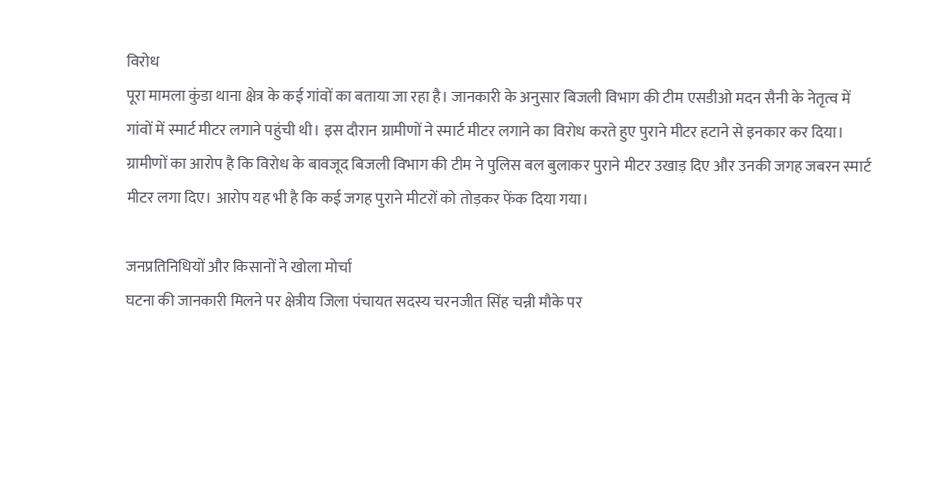विरोध
पूरा मामला कुंडा थाना क्षेत्र के कई गांवों का बताया जा रहा है। जानकारी के अनुसार बिजली विभाग की टीम एसडीओ मदन सैनी के नेतृत्व में गांवों में स्मार्ट मीटर लगाने पहुंची थी। इस दौरान ग्रामीणों ने स्मार्ट मीटर लगाने का विरोध करते हुए पुराने मीटर हटाने से इनकार कर दिया।
ग्रामीणों का आरोप है कि विरोध के बावजूद बिजली विभाग की टीम ने पुलिस बल बुलाकर पुराने मीटर उखाड़ दिए और उनकी जगह जबरन स्मार्ट मीटर लगा दिए। आरोप यह भी है कि कई जगह पुराने मीटरों को तोड़कर फेंक दिया गया।

जनप्रतिनिधियों और किसानों ने खोला मोर्चा
घटना की जानकारी मिलने पर क्षेत्रीय जिला पंचायत सदस्य चरनजीत सिंह चन्नी मौके पर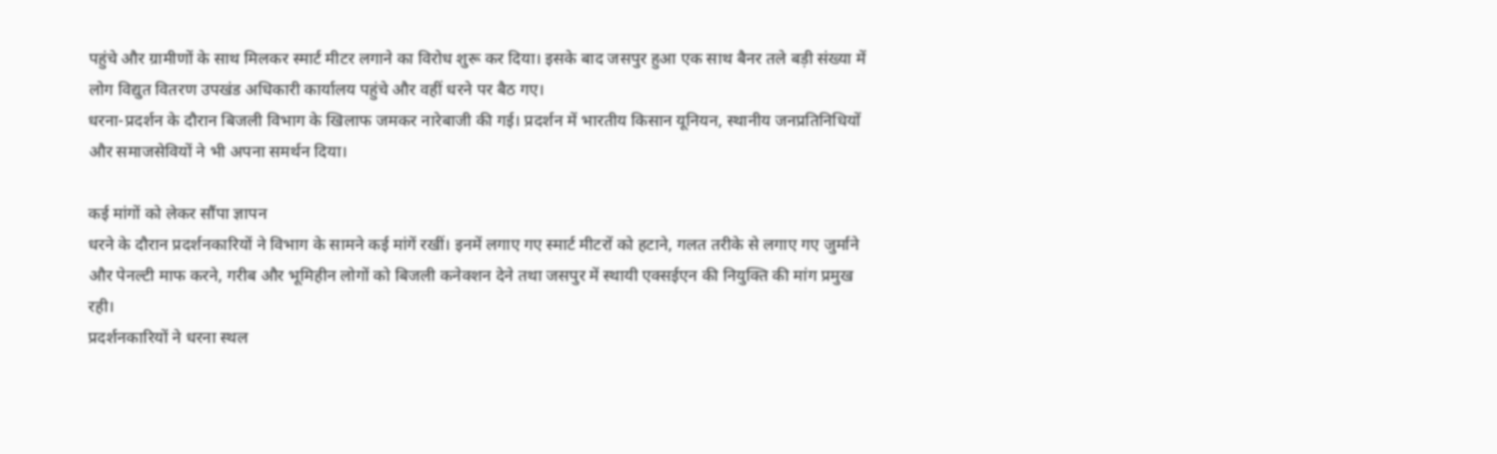पहुंचे और ग्रामीणों के साथ मिलकर स्मार्ट मीटर लगाने का विरोध शुरू कर दिया। इसके बाद जसपुर हुआ एक साथ बैनर तले बड़ी संख्या में लोग विद्युत वितरण उपखंड अधिकारी कार्यालय पहुंचे और वहीं धरने पर बैठ गए।
धरना-प्रदर्शन के दौरान बिजली विभाग के खिलाफ जमकर नारेबाजी की गई। प्रदर्शन में भारतीय किसान यूनियन, स्थानीय जनप्रतिनिधियों और समाजसेवियों ने भी अपना समर्थन दिया।

कई मांगों को लेकर सौंपा ज्ञापन
धरने के दौरान प्रदर्शनकारियों ने विभाग के सामने कई मांगें रखीं। इनमें लगाए गए स्मार्ट मीटरों को हटाने, गलत तरीके से लगाए गए जुर्माने और पेनल्टी माफ करने, गरीब और भूमिहीन लोगों को बिजली कनेक्शन देने तथा जसपुर में स्थायी एक्सईएन की नियुक्ति की मांग प्रमुख रही।
प्रदर्शनकारियों ने धरना स्थल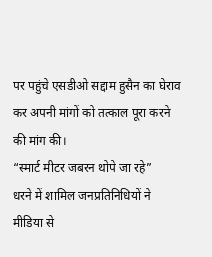पर पहुंचे एसडीओ सद्दाम हुसैन का घेराव कर अपनी मांगों को तत्काल पूरा करने की मांग की।
“स्मार्ट मीटर जबरन थोपे जा रहे”
धरने में शामिल जनप्रतिनिधियों ने मीडिया से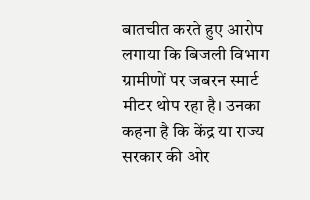बातचीत करते हुए आरोप लगाया कि बिजली विभाग ग्रामीणों पर जबरन स्मार्ट मीटर थोप रहा है। उनका कहना है कि केंद्र या राज्य सरकार की ओर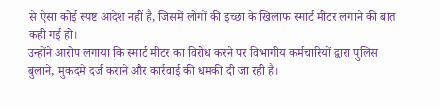से ऐसा कोई स्पष्ट आदेश नहीं है, जिसमें लोगों की इच्छा के खिलाफ स्मार्ट मीटर लगाने की बात कही गई हो।
उन्होंने आरोप लगाया कि स्मार्ट मीटर का विरोध करने पर विभागीय कर्मचारियों द्वारा पुलिस बुलाने, मुकदमे दर्ज कराने और कार्रवाई की धमकी दी जा रही है।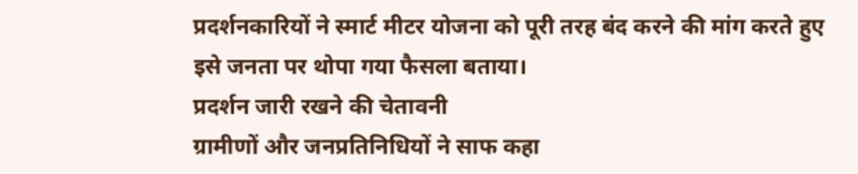प्रदर्शनकारियों ने स्मार्ट मीटर योजना को पूरी तरह बंद करने की मांग करते हुए इसे जनता पर थोपा गया फैसला बताया।
प्रदर्शन जारी रखने की चेतावनी
ग्रामीणों और जनप्रतिनिधियों ने साफ कहा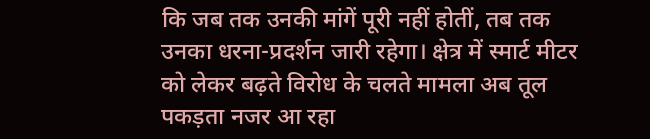कि जब तक उनकी मांगें पूरी नहीं होतीं, तब तक उनका धरना-प्रदर्शन जारी रहेगा। क्षेत्र में स्मार्ट मीटर को लेकर बढ़ते विरोध के चलते मामला अब तूल पकड़ता नजर आ रहा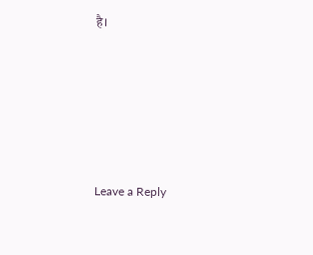है।






Leave a Reply